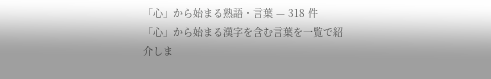「心」から始まる熟語・言葉 — 318 件
「心」から始まる漢字を含む言葉を一覧で紹介しま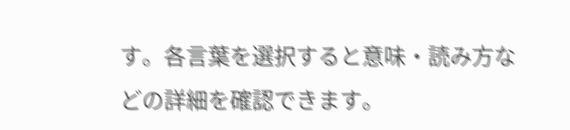す。各言葉を選択すると意味・読み方などの詳細を確認できます。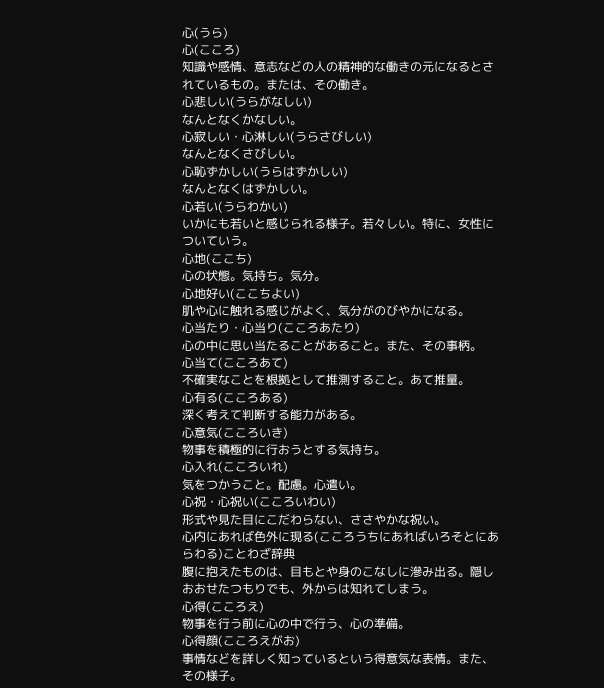心(うら)
心(こころ)
知識や感情、意志などの人の精神的な働きの元になるとされているもの。または、その働き。
心悲しい(うらがなしい)
なんとなくかなしい。
心寂しい・心淋しい(うらさびしい)
なんとなくさびしい。
心恥ずかしい(うらはずかしい)
なんとなくはずかしい。
心若い(うらわかい)
いかにも若いと感じられる様子。若々しい。特に、女性についていう。
心地(ここち)
心の状態。気持ち。気分。
心地好い(ここちよい)
肌や心に触れる感じがよく、気分がのびやかになる。
心当たり・心当り(こころあたり)
心の中に思い当たることがあること。また、その事柄。
心当て(こころあて)
不確実なことを根拠として推測すること。あて推量。
心有る(こころある)
深く考えて判断する能力がある。
心意気(こころいき)
物事を積極的に行おうとする気持ち。
心入れ(こころいれ)
気をつかうこと。配慮。心遣い。
心祝・心祝い(こころいわい)
形式や見た目にこだわらない、ささやかな祝い。
心内にあれば色外に現る(こころうちにあればいろそとにあらわる)ことわざ辞典
腹に抱えたものは、目もとや身のこなしに滲み出る。隠しおおせたつもりでも、外からは知れてしまう。
心得(こころえ)
物事を行う前に心の中で行う、心の準備。
心得顔(こころえがお)
事情などを詳しく知っているという得意気な表情。また、その様子。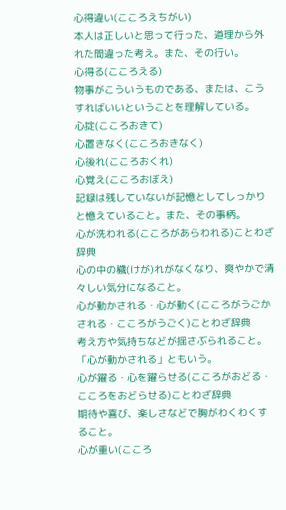心得違い(こころえちがい)
本人は正しいと思って行った、道理から外れた間違った考え。また、その行い。
心得る(こころえる)
物事がこういうものである、または、こうすればいいということを理解している。
心掟(こころおきて)
心置きなく(こころおきなく)
心後れ(こころおくれ)
心覚え(こころおぼえ)
記録は残していないが記憶としてしっかりと憶えていること。また、その事柄。
心が洗われる(こころがあらわれる)ことわざ辞典
心の中の穢(けが)れがなくなり、爽やかで清々しい気分になること。
心が動かされる・心が動く(こころがうごかされる・こころがうごく)ことわざ辞典
考え方や気持ちなどが揺さぶられること。 「心が動かされる」ともいう。
心が躍る・心を躍らせる(こころがおどる・こころをおどらせる)ことわざ辞典
期待や喜び、楽しさなどで胸がわくわくすること。
心が重い(こころ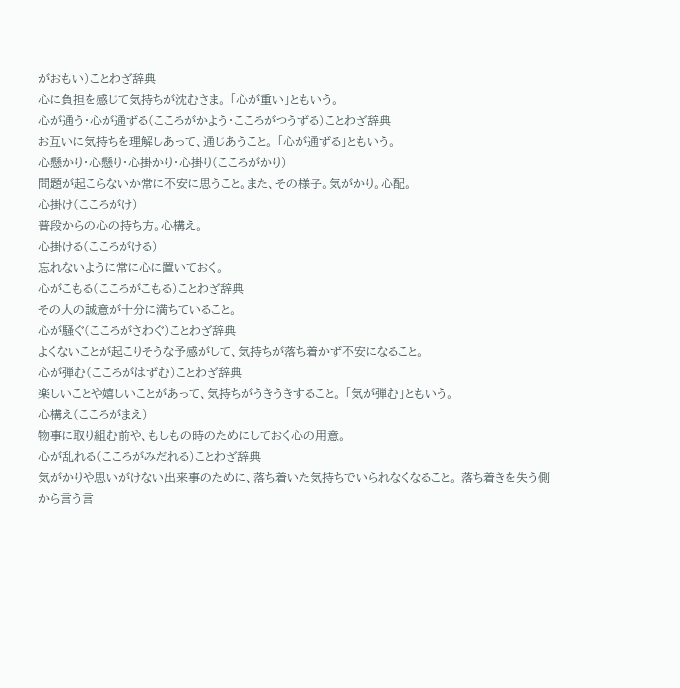がおもい)ことわざ辞典
心に負担を感じて気持ちが沈むさま。 「心が重い」ともいう。
心が通う・心が通ずる(こころがかよう・こころがつうずる)ことわざ辞典
お互いに気持ちを理解しあって、通じあうこと。 「心が通ずる」ともいう。
心懸かり・心懸り・心掛かり・心掛り(こころがかり)
問題が起こらないか常に不安に思うこと。また、その様子。気がかり。心配。
心掛け(こころがけ)
普段からの心の持ち方。心構え。
心掛ける(こころがける)
忘れないように常に心に置いておく。
心がこもる(こころがこもる)ことわざ辞典
その人の誠意が十分に満ちていること。
心が騒ぐ(こころがさわぐ)ことわざ辞典
よくないことが起こりそうな予感がして、気持ちが落ち着かず不安になること。
心が弾む(こころがはずむ)ことわざ辞典
楽しいことや嬉しいことがあって、気持ちがうきうきすること。 「気が弾む」ともいう。
心構え(こころがまえ)
物事に取り組む前や、もしもの時のためにしておく心の用意。
心が乱れる(こころがみだれる)ことわざ辞典
気がかりや思いがけない出来事のために、落ち着いた気持ちでいられなくなること。 落ち着きを失う側から言う言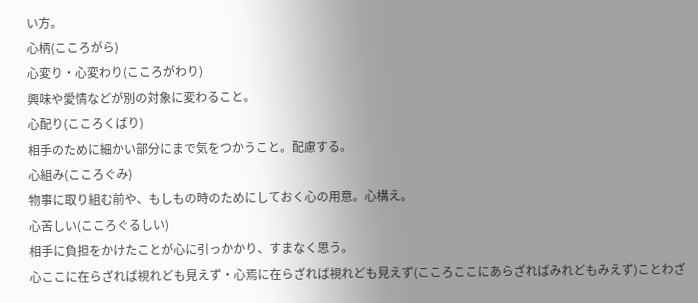い方。
心柄(こころがら)
心変り・心変わり(こころがわり)
興味や愛情などが別の対象に変わること。
心配り(こころくばり)
相手のために細かい部分にまで気をつかうこと。配慮する。
心組み(こころぐみ)
物事に取り組む前や、もしもの時のためにしておく心の用意。心構え。
心苦しい(こころぐるしい)
相手に負担をかけたことが心に引っかかり、すまなく思う。
心ここに在らざれば視れども見えず・心焉に在らざれば視れども見えず(こころここにあらざればみれどもみえず)ことわざ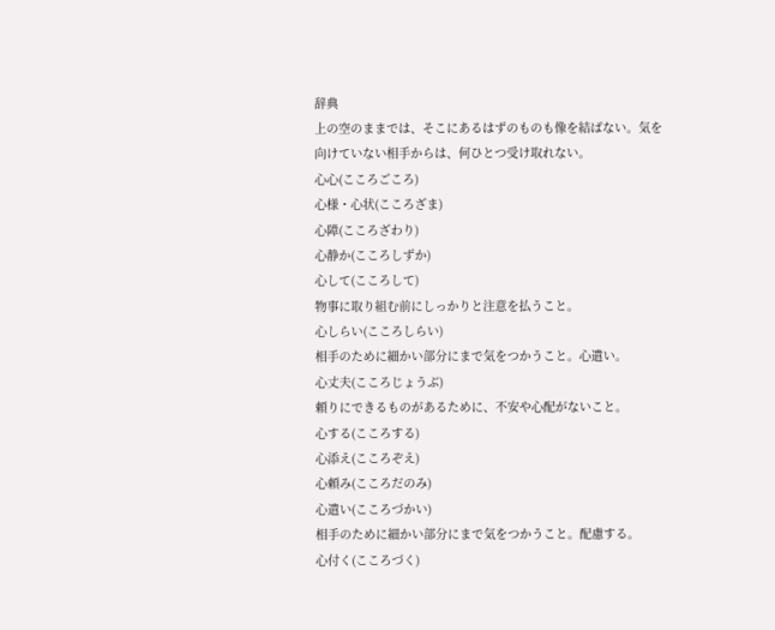辞典
上の空のままでは、そこにあるはずのものも像を結ばない。気を向けていない相手からは、何ひとつ受け取れない。
心心(こころごころ)
心様・心状(こころざま)
心障(こころざわり)
心静か(こころしずか)
心して(こころして)
物事に取り組む前にしっかりと注意を払うこと。
心しらい(こころしらい)
相手のために細かい部分にまで気をつかうこと。心遣い。
心丈夫(こころじょうぶ)
頼りにできるものがあるために、不安や心配がないこと。
心する(こころする)
心添え(こころぞえ)
心頼み(こころだのみ)
心遣い(こころづかい)
相手のために細かい部分にまで気をつかうこと。配慮する。
心付く(こころづく)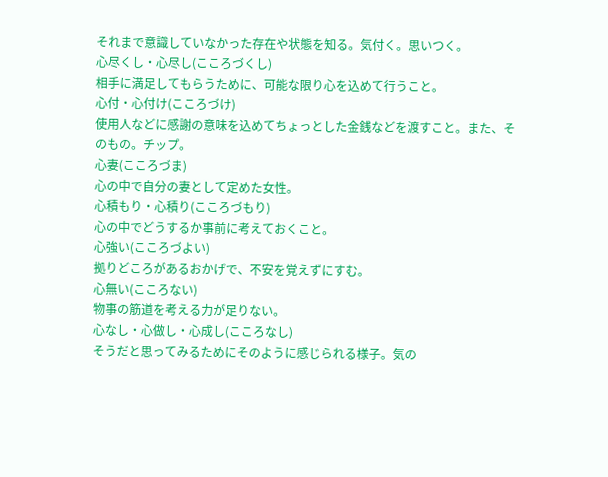それまで意識していなかった存在や状態を知る。気付く。思いつく。
心尽くし・心尽し(こころづくし)
相手に満足してもらうために、可能な限り心を込めて行うこと。
心付・心付け(こころづけ)
使用人などに感謝の意味を込めてちょっとした金銭などを渡すこと。また、そのもの。チップ。
心妻(こころづま)
心の中で自分の妻として定めた女性。
心積もり・心積り(こころづもり)
心の中でどうするか事前に考えておくこと。
心強い(こころづよい)
拠りどころがあるおかげで、不安を覚えずにすむ。
心無い(こころない)
物事の筋道を考える力が足りない。
心なし・心做し・心成し(こころなし)
そうだと思ってみるためにそのように感じられる様子。気の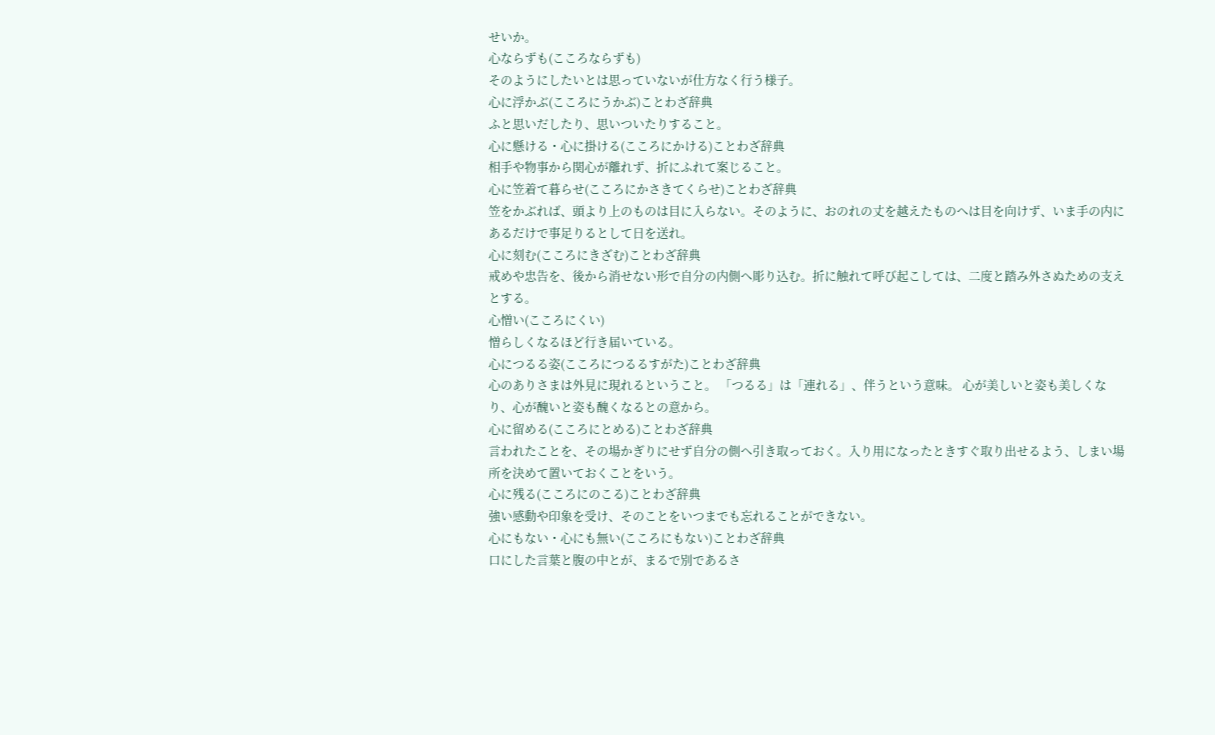せいか。
心ならずも(こころならずも)
そのようにしたいとは思っていないが仕方なく行う様子。
心に浮かぶ(こころにうかぶ)ことわざ辞典
ふと思いだしたり、思いついたりすること。
心に懸ける・心に掛ける(こころにかける)ことわざ辞典
相手や物事から関心が離れず、折にふれて案じること。
心に笠着て暮らせ(こころにかさきてくらせ)ことわざ辞典
笠をかぶれば、頭より上のものは目に入らない。そのように、おのれの丈を越えたものへは目を向けず、いま手の内にあるだけで事足りるとして日を送れ。
心に刻む(こころにきざむ)ことわざ辞典
戒めや忠告を、後から消せない形で自分の内側へ彫り込む。折に触れて呼び起こしては、二度と踏み外さぬための支えとする。
心憎い(こころにくい)
憎らしくなるほど行き届いている。
心につるる姿(こころにつるるすがた)ことわざ辞典
心のありさまは外見に現れるということ。 「つるる」は「連れる」、伴うという意味。 心が美しいと姿も美しくなり、心が醜いと姿も醜くなるとの意から。
心に留める(こころにとめる)ことわざ辞典
言われたことを、その場かぎりにせず自分の側へ引き取っておく。入り用になったときすぐ取り出せるよう、しまい場所を決めて置いておくことをいう。
心に残る(こころにのこる)ことわざ辞典
強い感動や印象を受け、そのことをいつまでも忘れることができない。
心にもない・心にも無い(こころにもない)ことわざ辞典
口にした言葉と腹の中とが、まるで別であるさ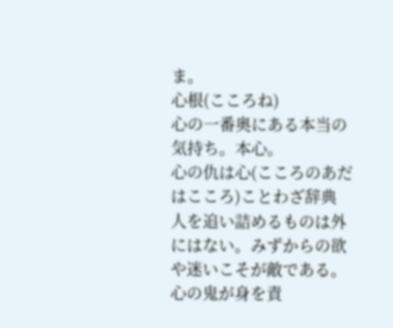ま。
心根(こころね)
心の一番奥にある本当の気持ち。本心。
心の仇は心(こころのあだはこころ)ことわざ辞典
人を追い詰めるものは外にはない。みずからの欲や迷いこそが敵である。
心の鬼が身を責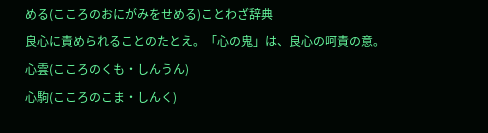める(こころのおにがみをせめる)ことわざ辞典
良心に責められることのたとえ。「心の鬼」は、良心の呵責の意。
心雲(こころのくも・しんうん)
心駒(こころのこま・しんく)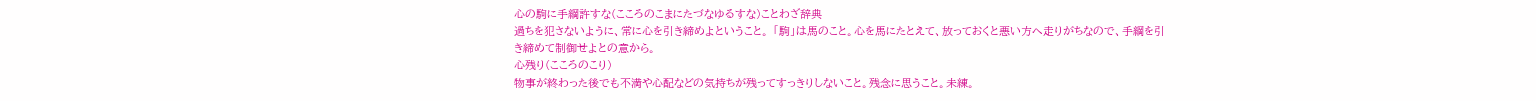心の駒に手綱許すな(こころのこまにたづなゆるすな)ことわざ辞典
過ちを犯さないように、常に心を引き締めよということ。 「駒」は馬のこと。心を馬にたとえて、放っておくと悪い方へ走りがちなので、手綱を引き締めて制御せよとの意から。
心残り(こころのこり)
物事が終わった後でも不満や心配などの気持ちが残ってすっきりしないこと。残念に思うこと。未練。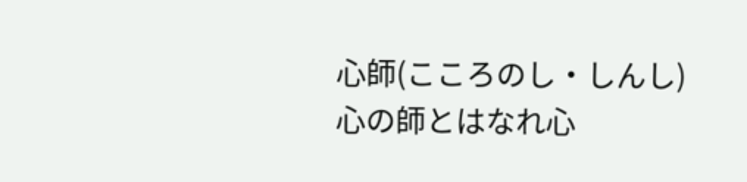心師(こころのし・しんし)
心の師とはなれ心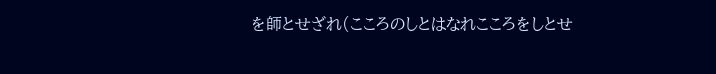を師とせざれ(こころのしとはなれこころをしとせ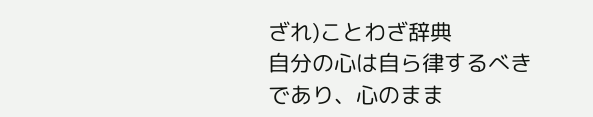ざれ)ことわざ辞典
自分の心は自ら律するべきであり、心のまま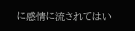に感情に流されてはい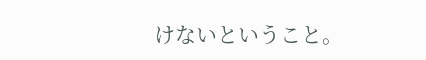けないということ。